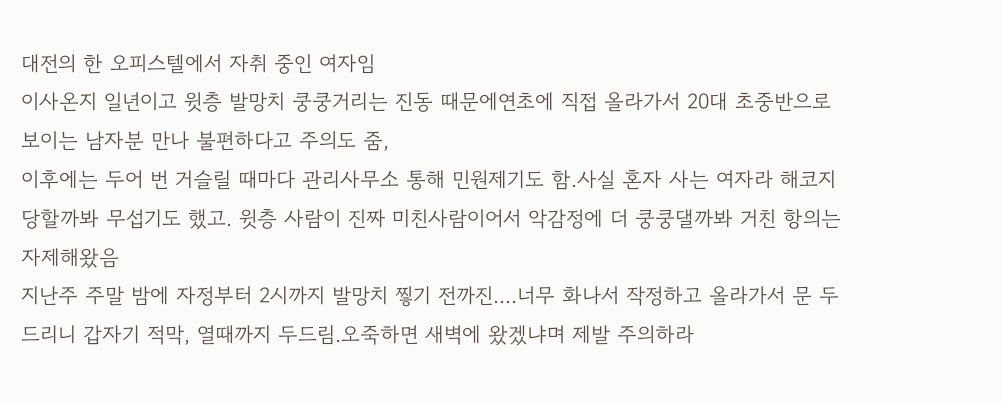대전의 한 오피스텔에서 자취 중인 여자임
이사온지 일년이고 윗층 발망치 쿵쿵거리는 진동 때문에연초에 직접 올라가서 20대 초중반으로 보이는 남자분 만나 불편하다고 주의도 줌,
이후에는 두어 번 거슬릴 때마다 관리사무소 통해 민원제기도 함.사실 혼자 사는 여자라 해코지 당할까봐 무섭기도 했고. 윗층 사람이 진짜 미친사람이어서 악감정에 더 쿵쿵댈까봐 거친 항의는 자제해왔음
지난주 주말 밤에 자정부터 2시까지 발망치 찧기 전까진....너무 화나서 작정하고 올라가서 문 두드리니 갑자기 적막, 열때까지 두드림.오죽하면 새벽에 왔겠냐며 제발 주의하라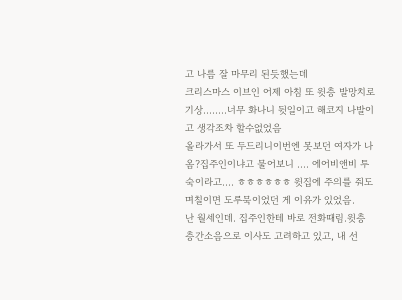고 나름 잘 마무리 된듯했는데
크리스마스 이브인 어제 아침 또 윗층 발망치로 기상........너무 화나니 뒷일이고 해코지 나발이고 생각조차 할수없었음
올라가서 또 두드리니이번엔 못보던 여자가 나옴?집주인이냐고 물어보니 .... 에어비앤비 투숙이라고.... ㅎㅎㅎㅎㅎㅎ 윗집에 주의를 줘도 며칠이면 도루묵이었던 게 이유가 있었음.
난 월세인데. 집주인한테 바로 전화때림.윗층 층간소음으로 이사도 고려하고 있고, 내 선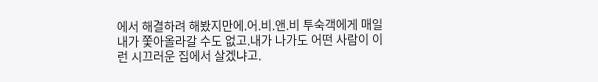에서 해결하려 해봤지만에.어.비.앤.비 투숙객에게 매일 내가 쫓아올라갈 수도 없고.내가 나가도 어떤 사람이 이런 시끄러운 집에서 살겠냐고.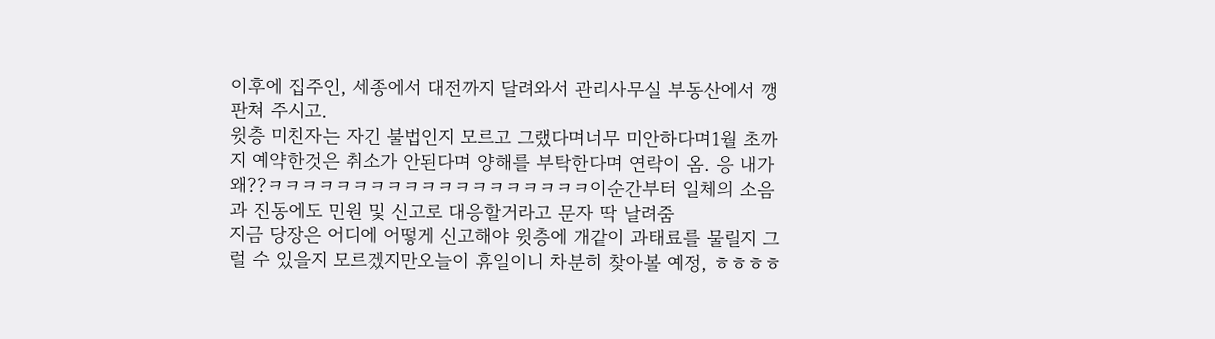이후에 집주인, 세종에서 대전까지 달려와서 관리사무실 부동산에서 깽판쳐 주시고.
윗층 미친자는 자긴 불법인지 모르고 그랬다며너무 미안하다며1월 초까지 예약한것은 취소가 안된다며 양해를 부탁한다며 연락이 옴. 응 내가왜??ㅋㅋㅋㅋㅋㅋㅋㅋㅋㅋㅋㅋㅋㅋㅋㅋㅋㅋㅋ이순간부터 일체의 소음과 진동에도 민원 및 신고로 대응할거라고 문자 딱 날려줌
지금 당장은 어디에 어떻게 신고해야 윗층에 개같이 과태료를 물릴지 그럴 수 있을지 모르겠지만오늘이 휴일이니 차분히 찾아볼 예정, ㅎㅎㅎㅎ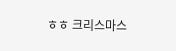ㅎㅎ 크리스마스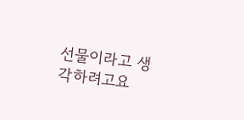선물이라고 생각하려고요